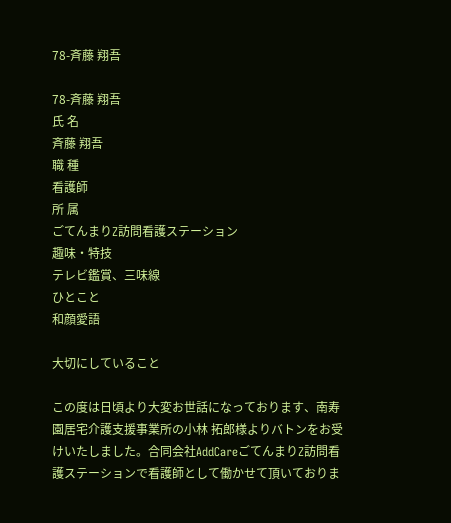78-斉藤 翔吾

78-斉藤 翔吾
氏 名
斉藤 翔吾
職 種
看護師
所 属
ごてんまりZ訪問看護ステーション
趣味・特技
テレビ鑑賞、三味線
ひとこと
和顔愛語

大切にしていること

この度は日頃より大変お世話になっております、南寿園居宅介護支援事業所の小林 拓郎様よりバトンをお受けいたしました。合同会社AddCareごてんまりZ訪問看護ステーションで看護師として働かせて頂いておりま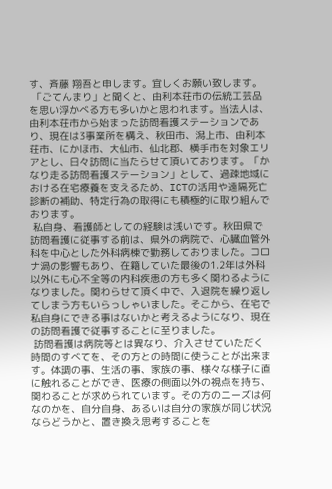す、斉藤 翔吾と申します。宜しくお願い致します。
 「ごてんまり」と聞くと、由利本荘市の伝統工芸品を思い浮かべる方も多いかと思われます。当法人は、由利本荘市から始まった訪問看護ステーションであり、現在は3事業所を構え、秋田市、潟上市、由利本荘市、にかほ市、大仙市、仙北郡、横手市を対象エリアとし、日々訪問に当たらせて頂いております。「かなり走る訪問看護ステーション」として、過疎地域における在宅療養を支えるため、ICTの活用や遠隔死亡診断の補助、特定行為の取得にも積極的に取り組んでおります。
 私自身、看護師としての経験は浅いです。秋田県で訪問看護に従事する前は、県外の病院で、心臓血管外科を中心とした外科病棟で勤務しておりました。コロナ渦の影響もあり、在籍していた最後の1.2年は外科以外にも心不全等の内科疾患の方も多く関わるようになりました。関わらせて頂く中で、入退院を繰り返してしまう方もいらっしゃいました。そこから、在宅で私自身にできる事はないかと考えるようになり、現在の訪問看護で従事することに至りました。
 訪問看護は病院等とは異なり、介入させていただく時間のすべてを、その方との時間に使うことが出来ます。体調の事、生活の事、家族の事、様々な様子に直に触れることができ、医療の側面以外の視点を持ち、関わることが求められています。その方のニーズは何なのかを、自分自身、あるいは自分の家族が同じ状況ならどうかと、置き換え思考することを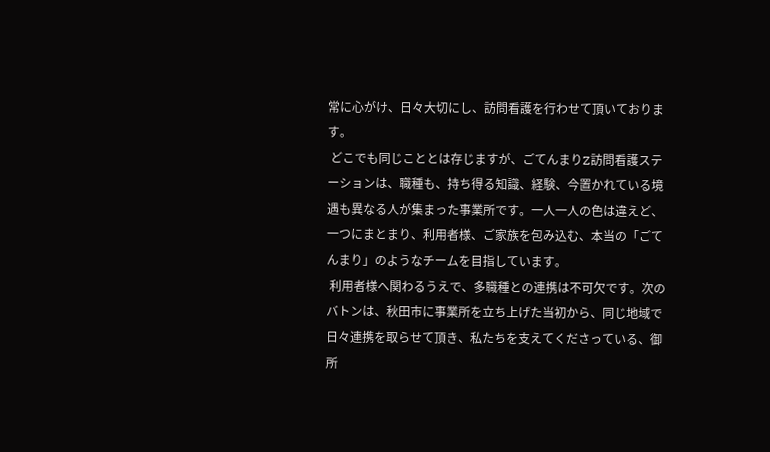常に心がけ、日々大切にし、訪問看護を行わせて頂いております。
 どこでも同じこととは存じますが、ごてんまりZ訪問看護ステーションは、職種も、持ち得る知識、経験、今置かれている境遇も異なる人が集まった事業所です。一人一人の色は違えど、一つにまとまり、利用者様、ご家族を包み込む、本当の「ごてんまり」のようなチームを目指しています。
 利用者様へ関わるうえで、多職種との連携は不可欠です。次のバトンは、秋田市に事業所を立ち上げた当初から、同じ地域で日々連携を取らせて頂き、私たちを支えてくださっている、御所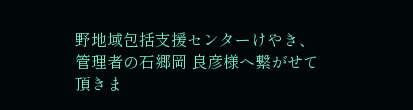野地域包括支援センターけやき、管理者の石郷岡 良彦様へ繋がせて頂きま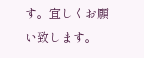す。宜しくお願い致します。